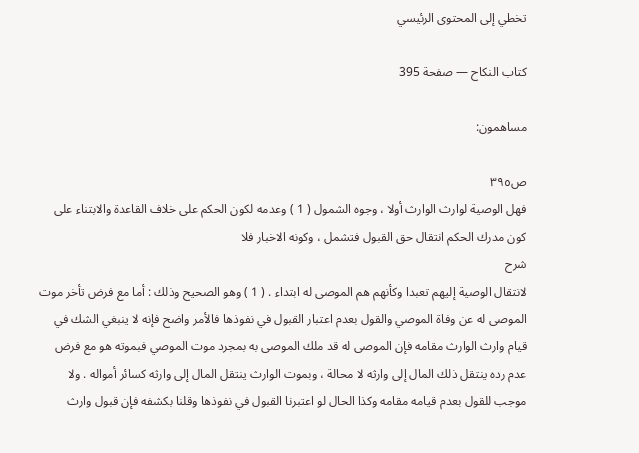تخطي إلى المحتوى الرئيسي

كتاب النكاح — صفحة 395

مساهمون:

ص٣٩٥
فهل الوصية لوارث الوارث أولا ، وجوه الشمول ( 1 ) وعدمه لكون الحكم على خلاف القاعدة والابتناء على كون مدرك الحكم انتقال حق القبول فتشمل ، وكونه الاخبار فلا
شرح
لانتقال الوصية إليهم تعبدا وكأنهم هم الموصى له ابتداء . ( 1 ) وهو الصحيح وذلك : أما مع فرض تأخر موت الموصى له عن وفاة الموصي والقول بعدم اعتبار القبول في نفوذها فالأمر واضح فإنه لا ينبغي الشك في قيام وارث الوارث مقامه فإن الموصى له قد ملك الموصى به بمجرد موت الموصي فبموته هو مع فرض عدم رده ينتقل ذلك المال إلى وارثه لا محالة ، وبموت الوارث ينتقل المال إلى وارثه كسائر أمواله . ولا موجب للقول بعدم قيامه مقامه وكذا الحال لو اعتبرنا القبول في نفوذها وقلنا بكشفه فإن قبول وارث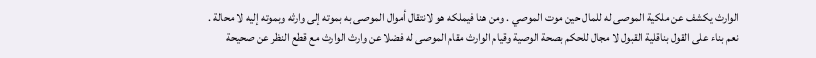الوارث يكشف عن ملكية الموصى له للمال حين موت الموصي . ومن هنا فيملكه هو لانتقال أموال الموصى به بموته إلى وارثه وبموته إليه لا محالة . نعم بناء على القول بناقلية القبول لا مجال للحكم بصحة الوصية وقيام الوارث مقام الموصى له فضلا عن وارث الوارث مع قطع النظر عن صحيحة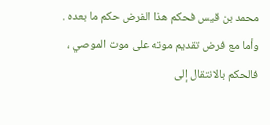محمد بن قيس فحكم هذا الفرض حكم ما بعده . وأما مع فرض تقديم موته على موت الموصي ، فالحكم بالانتقال إلى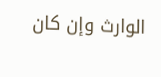الوارث وإن كان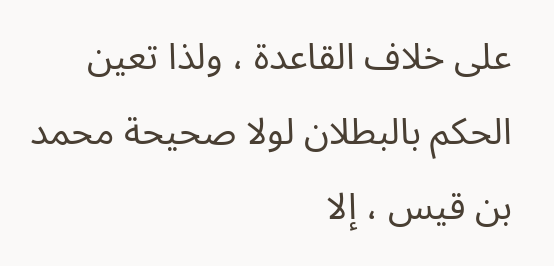على خلاف القاعدة ، ولذا تعين الحكم بالبطلان لولا صحيحة محمد بن قيس ، إلا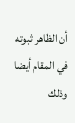أن الظاهر ثبوته في المقام أيضا وذلك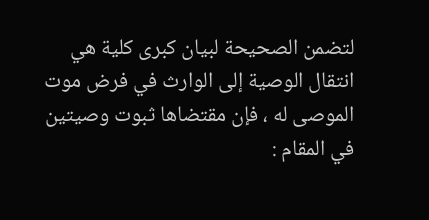لتضمن الصحيحة لبيان كبرى كلية هي انتقال الوصية إلى الوارث في فرض موت الموصى له ، فإن مقتضاها ثبوت وصيتين في المقام :